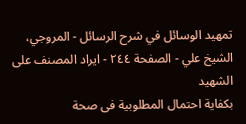تمهيد الوسائل في شرح الرسائل - المروجي، الشيخ علي - الصفحة ٢٤٤ - ايراد المصنف على الشهيد
بكفاية احتمال المطلوبية فى صحة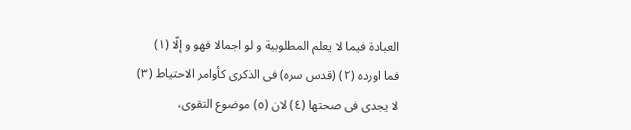العبادة فيما لا يعلم المطلوبية و لو اجمالا فهو و إلّا (١) فما اورده (٢) (قدس سره) فى الذكرى كأوامر الاحتياط (٣) لا يجدى فى صحتها (٤) لان (٥) موضوع التقوى،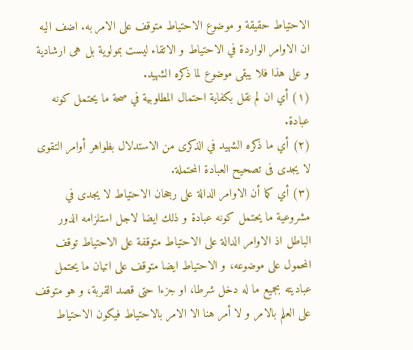الاحتياط حقيقة و موضوع الاحتياط متوقف على الامر به. اضف اليه ان الاوامر الواردة في الاحتياط و الاتقاء ليست بمولوية بل هى ارشادية و على هذا فلا يبقى موضوع لما ذكره الشهيد.
(١) أي ان لم نقل بكفاية احتمال المطلوبية في صحة ما يحتمل كونه عبادة.
(٢) أي ما ذكره الشهيد في الذكرى من الاستدلال بظواهر أوامر التقوى لا يجدى فى تصحيح العبادة المحتملة.
(٣) أي كما أن الاوامر الدالة على رجحان الاحتياط لا يجدى في مشروعية ما يحتمل كونه عبادة و ذلك ايضا لاجل استلزامه الدور الباطل اذ الاوامر الدالة على الاحتياط متوقفة على الاحتياط توقف المحمول على موضوعه، و الاحتياط ايضا متوقف على اتيان ما يحتمل عباديته بجميع ما له دخل شرطا، او جزءا حتى قصد القربة، و هو متوقف على العلم بالامر و لا أمر هنا الا الامر بالاحتياط فيكون الاحتياط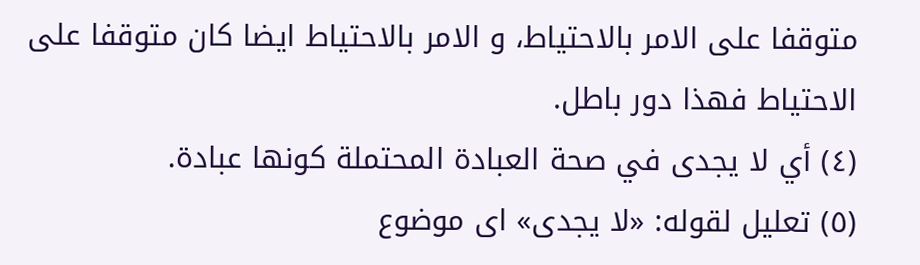متوقفا على الامر بالاحتياط، و الامر بالاحتياط ايضا كان متوقفا على الاحتياط فهذا دور باطل.
(٤) أي لا يجدى في صحة العبادة المحتملة كونها عبادة.
(٥) تعليل لقوله: «لا يجدى» اى موضوع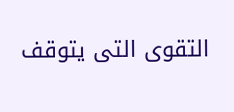التقوى التى يتوقف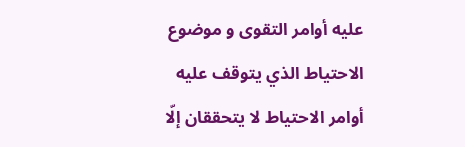عليه أوامر التقوى و موضوع الاحتياط الذي يتوقف عليه أوامر الاحتياط لا يتحققان إلّا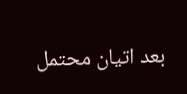بعد اتيان محتمل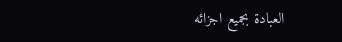العبادة بجميع اجزائه